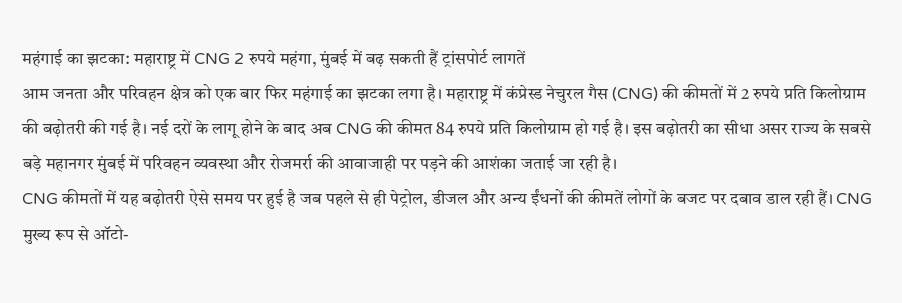महंगाई का झटका: महाराष्ट्र में CNG 2 रुपये महंगा, मुंबई में बढ़ सकती हैं ट्रांसपोर्ट लागतें
आम जनता और परिवहन क्षेत्र को एक बार फिर महंगाई का झटका लगा है। महाराष्ट्र में कंप्रेस्ड नेचुरल गैस (CNG) की कीमतों में 2 रुपये प्रति किलोग्राम की बढ़ोतरी की गई है। नई दरों के लागू होने के बाद अब CNG की कीमत 84 रुपये प्रति किलोग्राम हो गई है। इस बढ़ोतरी का सीधा असर राज्य के सबसे बड़े महानगर मुंबई में परिवहन व्यवस्था और रोजमर्रा की आवाजाही पर पड़ने की आशंका जताई जा रही है।
CNG कीमतों में यह बढ़ोतरी ऐसे समय पर हुई है जब पहले से ही पेट्रोल, डीजल और अन्य ईंधनों की कीमतें लोगों के बजट पर दबाव डाल रही हैं। CNG मुख्य रूप से ऑटो-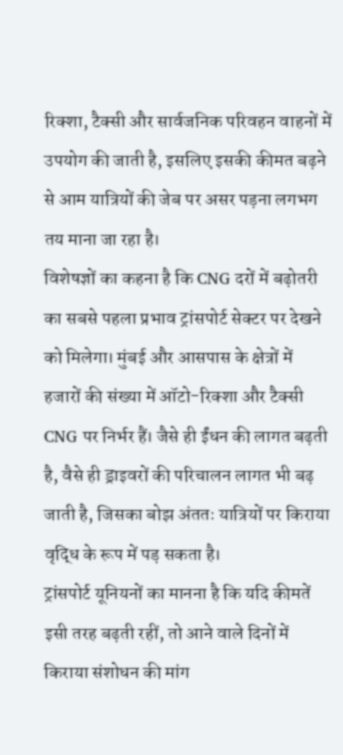रिक्शा, टैक्सी और सार्वजनिक परिवहन वाहनों में उपयोग की जाती है, इसलिए इसकी कीमत बढ़ने से आम यात्रियों की जेब पर असर पड़ना लगभग तय माना जा रहा है।
विशेषज्ञों का कहना है कि CNG दरों में बढ़ोतरी का सबसे पहला प्रभाव ट्रांसपोर्ट सेक्टर पर देखने को मिलेगा। मुंबई और आसपास के क्षेत्रों में हजारों की संख्या में ऑटो-रिक्शा और टैक्सी CNG पर निर्भर हैं। जैसे ही ईंधन की लागत बढ़ती है, वैसे ही ड्राइवरों की परिचालन लागत भी बढ़ जाती है, जिसका बोझ अंततः यात्रियों पर किराया वृद्धि के रूप में पड़ सकता है।
ट्रांसपोर्ट यूनियनों का मानना है कि यदि कीमतें इसी तरह बढ़ती रहीं, तो आने वाले दिनों में किराया संशोधन की मांग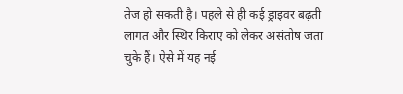तेज हो सकती है। पहले से ही कई ड्राइवर बढ़ती लागत और स्थिर किराए को लेकर असंतोष जता चुके हैं। ऐसे में यह नई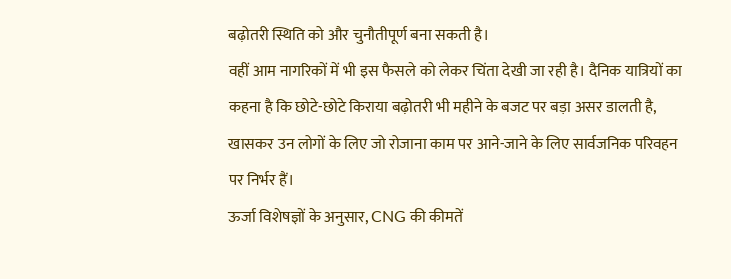बढ़ोतरी स्थिति को और चुनौतीपूर्ण बना सकती है।
वहीं आम नागरिकों में भी इस फैसले को लेकर चिंता देखी जा रही है। दैनिक यात्रियों का कहना है कि छोटे-छोटे किराया बढ़ोतरी भी महीने के बजट पर बड़ा असर डालती है, खासकर उन लोगों के लिए जो रोजाना काम पर आने-जाने के लिए सार्वजनिक परिवहन पर निर्भर हैं।
ऊर्जा विशेषज्ञों के अनुसार, CNG की कीमतें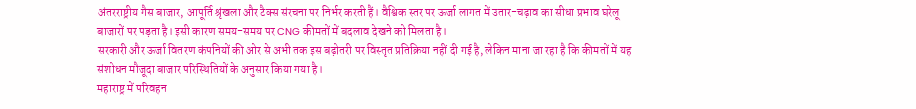अंतरराष्ट्रीय गैस बाजार, आपूर्ति श्रृंखला और टैक्स संरचना पर निर्भर करती हैं। वैश्विक स्तर पर ऊर्जा लागत में उतार-चढ़ाव का सीधा प्रभाव घरेलू बाजारों पर पड़ता है। इसी कारण समय-समय पर CNG कीमतों में बदलाव देखने को मिलता है।
सरकारी और ऊर्जा वितरण कंपनियों की ओर से अभी तक इस बढ़ोतरी पर विस्तृत प्रतिक्रिया नहीं दी गई है, लेकिन माना जा रहा है कि कीमतों में यह संशोधन मौजूदा बाजार परिस्थितियों के अनुसार किया गया है।
महाराष्ट्र में परिवहन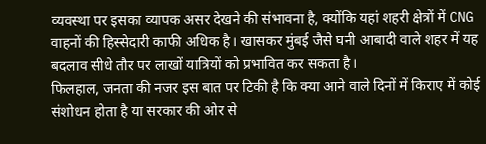व्यवस्था पर इसका व्यापक असर देखने की संभावना है, क्योंकि यहां शहरी क्षेत्रों में CNG वाहनों की हिस्सेदारी काफी अधिक है। खासकर मुंबई जैसे घनी आबादी वाले शहर में यह बदलाव सीधे तौर पर लाखों यात्रियों को प्रभावित कर सकता है।
फिलहाल, जनता की नजर इस बात पर टिकी है कि क्या आने वाले दिनों में किराए में कोई संशोधन होता है या सरकार की ओर से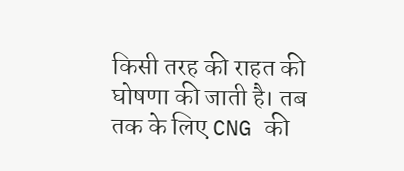किसी तरह की राहत की घोषणा की जाती है। तब तक के लिए CNG की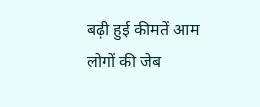बढ़ी हुई कीमतें आम लोगों की जेब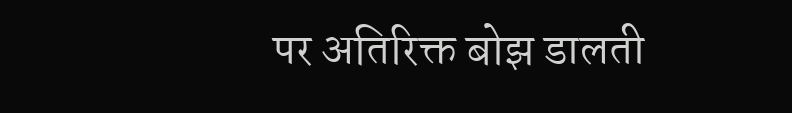पर अतिरिक्त बोझ डालती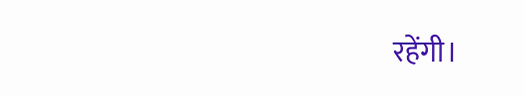रहेंगी।